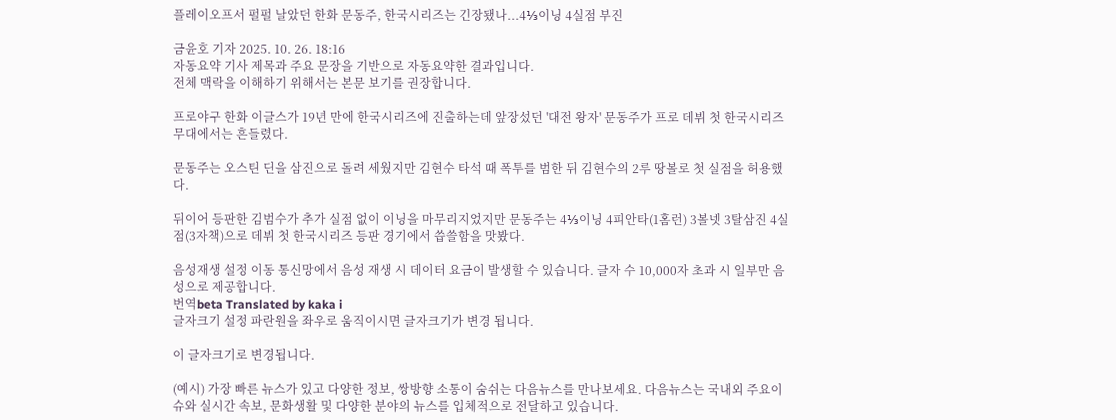플레이오프서 펄펄 날았던 한화 문동주, 한국시리즈는 긴장됐나...4⅓이닝 4실점 부진

금윤호 기자 2025. 10. 26. 18:16
자동요약 기사 제목과 주요 문장을 기반으로 자동요약한 결과입니다.
전체 맥락을 이해하기 위해서는 본문 보기를 권장합니다.

프로야구 한화 이글스가 19년 만에 한국시리즈에 진출하는데 앞장섰던 '대전 왕자' 문동주가 프로 데뷔 첫 한국시리즈 무대에서는 흔들렸다.

문동주는 오스틴 딘을 삼진으로 돌려 세웠지만 김현수 타석 때 폭투를 범한 뒤 김현수의 2루 땅볼로 첫 실점을 허용했다.

뒤이어 등판한 김범수가 추가 실점 없이 이닝을 마무리지었지만 문동주는 4⅓이닝 4피안타(1홈런) 3볼넷 3탈삼진 4실점(3자책)으로 데뷔 첫 한국시리즈 등판 경기에서 씁쓸함을 맛봤다.

음성재생 설정 이동 통신망에서 음성 재생 시 데이터 요금이 발생할 수 있습니다. 글자 수 10,000자 초과 시 일부만 음성으로 제공합니다.
번역beta Translated by kaka i
글자크기 설정 파란원을 좌우로 움직이시면 글자크기가 변경 됩니다.

이 글자크기로 변경됩니다.

(예시) 가장 빠른 뉴스가 있고 다양한 정보, 쌍방향 소통이 숨쉬는 다음뉴스를 만나보세요. 다음뉴스는 국내외 주요이슈와 실시간 속보, 문화생활 및 다양한 분야의 뉴스를 입체적으로 전달하고 있습니다.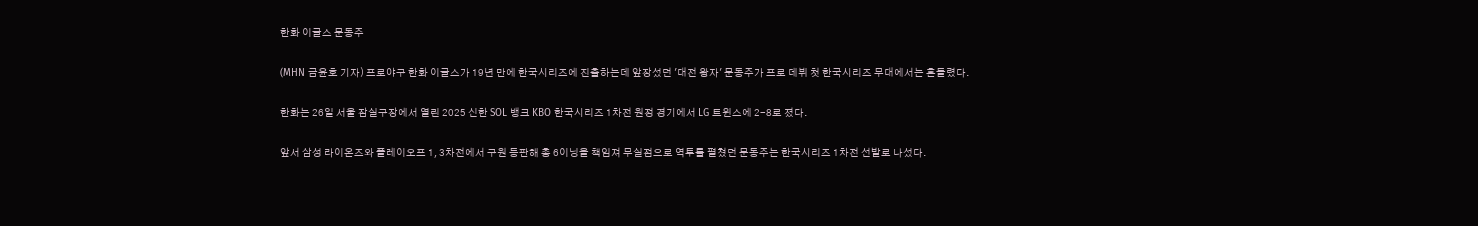한화 이글스 문동주

(MHN 금윤호 기자) 프로야구 한화 이글스가 19년 만에 한국시리즈에 진출하는데 앞장섰던 '대전 왕자' 문동주가 프로 데뷔 첫 한국시리즈 무대에서는 흔들렸다.

한화는 26일 서울 잠실구장에서 열린 2025 신한 SOL 뱅크 KBO 한국시리즈 1차전 원정 경기에서 LG 트윈스에 2-8로 졌다.

앞서 삼성 라이온즈와 플레이오프 1, 3차전에서 구원 등판해 총 6이닝을 책임져 무실점으로 역투를 펼쳤던 문동주는 한국시리즈 1차전 선발로 나섰다.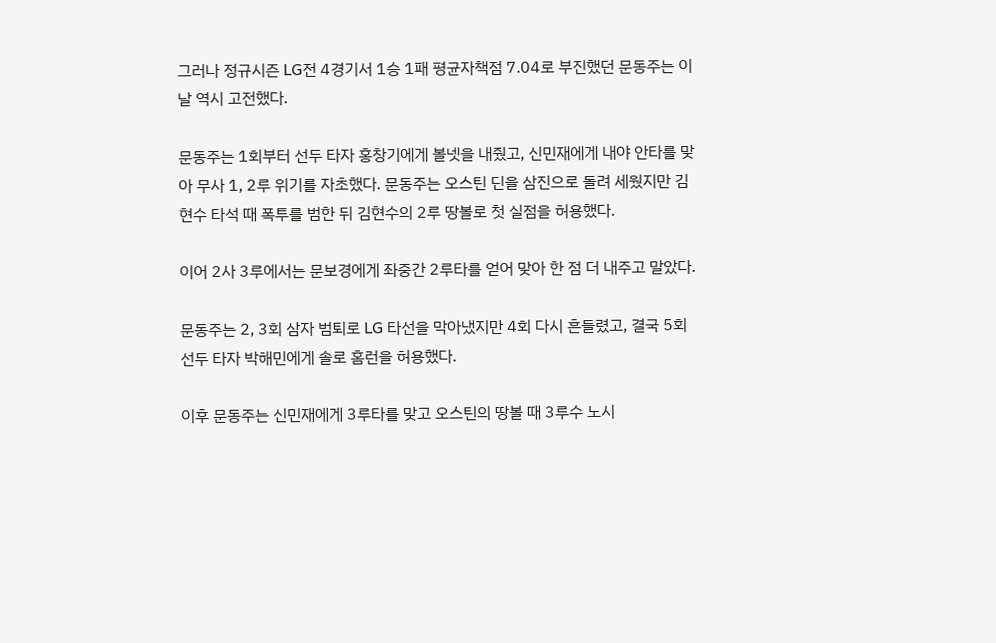그러나 정규시즌 LG전 4경기서 1승 1패 평균자책점 7.04로 부진했던 문동주는 이날 역시 고전했다.

문동주는 1회부터 선두 타자 홍창기에게 볼넷을 내줬고, 신민재에게 내야 안타를 맞아 무사 1, 2루 위기를 자초했다. 문동주는 오스틴 딘을 삼진으로 돌려 세웠지만 김현수 타석 때 폭투를 범한 뒤 김현수의 2루 땅볼로 첫 실점을 허용했다.

이어 2사 3루에서는 문보경에게 좌중간 2루타를 얻어 맞아 한 점 더 내주고 말았다.

문동주는 2, 3회 삼자 범퇴로 LG 타선을 막아냈지만 4회 다시 흔들렸고, 결국 5회 선두 타자 박해민에게 솔로 홈런을 허용했다.

이후 문동주는 신민재에게 3루타를 맞고 오스틴의 땅볼 때 3루수 노시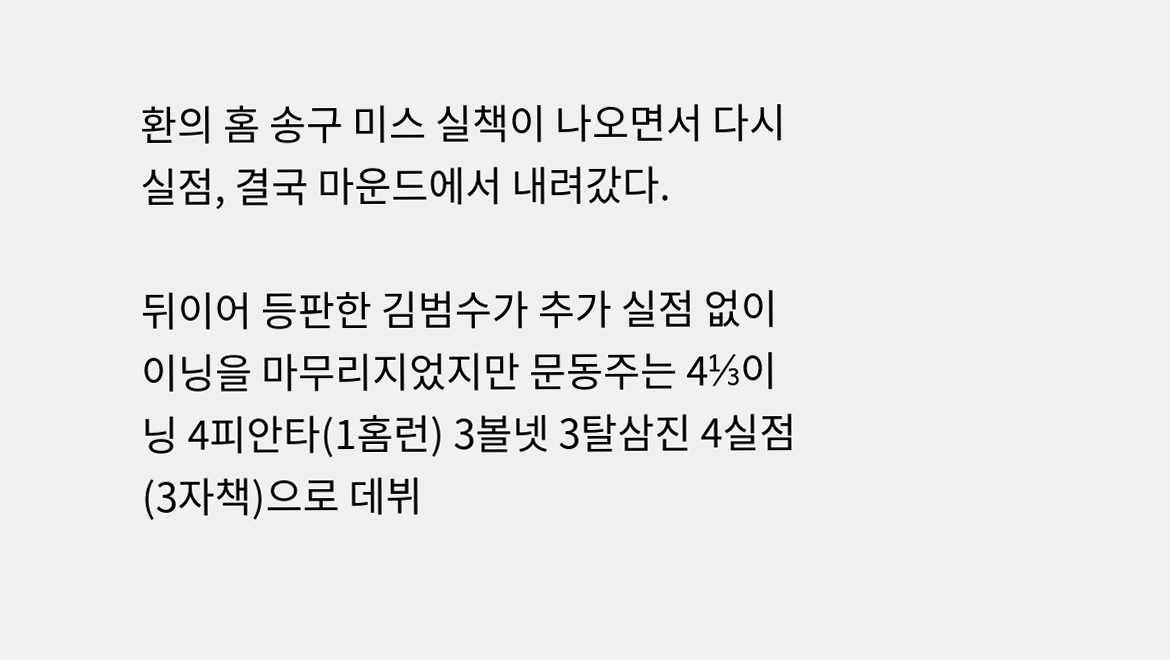환의 홈 송구 미스 실책이 나오면서 다시 실점, 결국 마운드에서 내려갔다.

뒤이어 등판한 김범수가 추가 실점 없이 이닝을 마무리지었지만 문동주는 4⅓이닝 4피안타(1홈런) 3볼넷 3탈삼진 4실점(3자책)으로 데뷔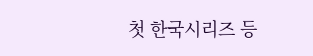첫 한국시리즈 등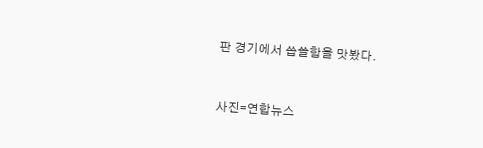판 경기에서 씁쓸함을 맛봤다.



사진=연합뉴스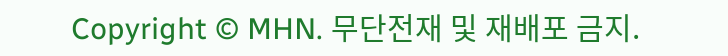Copyright © MHN. 무단전재 및 재배포 금지.